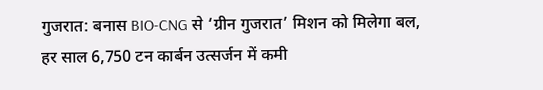गुजरात: बनास BIO-CNG से ‘ग्रीन गुजरात’ मिशन को मिलेगा बल, हर साल 6,750 टन कार्बन उत्सर्जन में कमी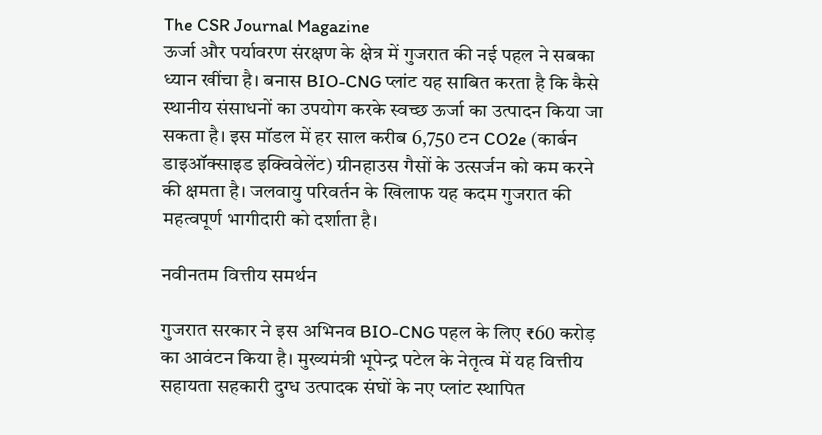The CSR Journal Magazine
ऊर्जा और पर्यावरण संरक्षण के क्षेत्र में गुजरात की नई पहल ने सबका ध्यान खींचा है। बनास BIO-CNG प्लांट यह साबित करता है कि कैसे स्थानीय संसाधनों का उपयोग करके स्वच्छ ऊर्जा का उत्पादन किया जा सकता है। इस मॉडल में हर साल करीब 6,750 टन CO2e (कार्बन डाइऑक्साइड इक्विवेलेंट) ग्रीनहाउस गैसों के उत्सर्जन को कम करने की क्षमता है। जलवायु परिवर्तन के खिलाफ यह कदम गुजरात की महत्वपूर्ण भागीदारी को दर्शाता है।

नवीनतम वित्तीय समर्थन

गुजरात सरकार ने इस अभिनव BIO-CNG पहल के लिए ₹60 करोड़ का आवंटन किया है। मुख्यमंत्री भूपेन्द्र पटेल के नेतृत्व में यह वित्तीय सहायता सहकारी दुग्ध उत्पादक संघों के नए प्लांट स्थापित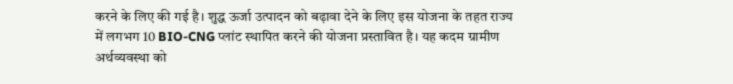करने के लिए की गई है। शुद्ध ऊर्जा उत्पादन को बढ़ावा देने के लिए इस योजना के तहत राज्य में लगभग 10 BIO-CNG प्लांट स्थापित करने की योजना प्रस्तावित है। यह कदम ग्रामीण अर्थव्यवस्था को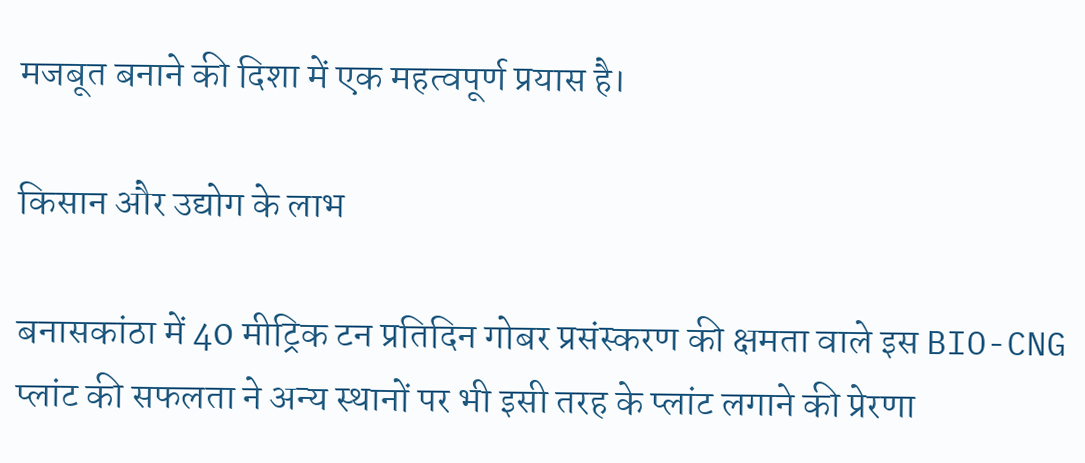मजबूत बनाने की दिशा में एक महत्वपूर्ण प्रयास है।

किसान और उद्योग के लाभ

बनासकांठा में 40 मीट्रिक टन प्रतिदिन गोबर प्रसंस्करण की क्षमता वाले इस BIO-CNG प्लांट की सफलता ने अन्य स्थानों पर भी इसी तरह के प्लांट लगाने की प्रेरणा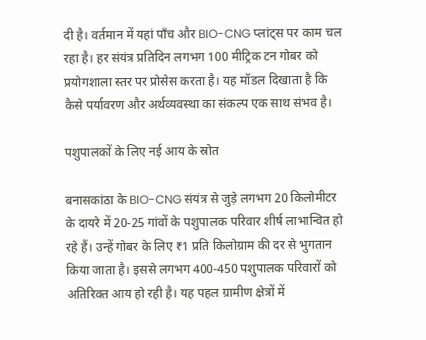दी है। वर्तमान में यहां पाँच और BIO-CNG प्लांट्स पर काम चल रहा है। हर संयंत्र प्रतिदिन लगभग 100 मीट्रिक टन गोबर को प्रयोगशाला स्तर पर प्रोसेस करता है। यह मॉडल दिखाता है कि कैसे पर्यावरण और अर्थव्यवस्था का संकल्प एक साथ संभव है।

पशुपालकों के लिए नई आय के स्रोत

बनासकांठा के BIO-CNG संयंत्र से जुड़े लगभग 20 किलोमीटर के दायरे में 20-25 गांवों के पशुपालक परिवार शीर्ष लाभान्वित हो रहे हैं। उन्हें गोबर के लिए ₹1 प्रति किलोग्राम की दर से भुगतान किया जाता है। इससे लगभग 400-450 पशुपालक परिवारों को अतिरिक्त आय हो रही है। यह पहल ग्रामीण क्षेत्रों में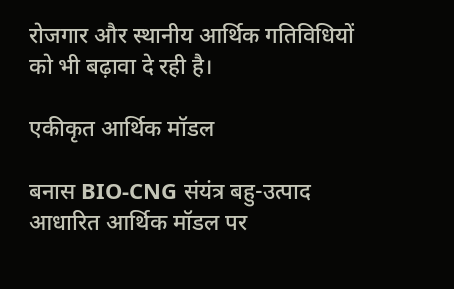रोजगार और स्थानीय आर्थिक गतिविधियों को भी बढ़ावा दे रही है।

एकीकृत आर्थिक मॉडल

बनास BIO-CNG संयंत्र बहु-उत्पाद आधारित आर्थिक मॉडल पर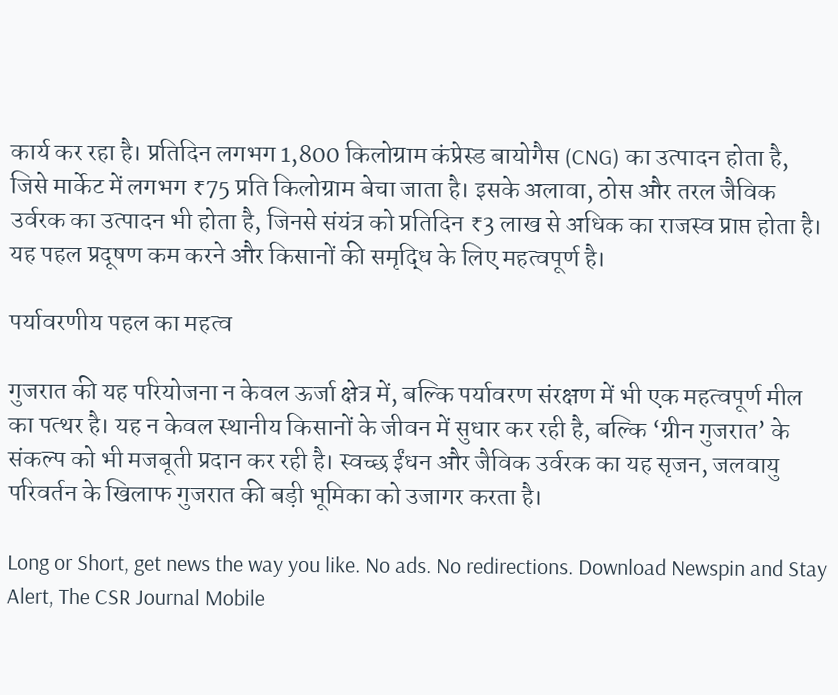कार्य कर रहा है। प्रतिदिन लगभग 1,800 किलोग्राम कंप्रेस्ड बायोगैस (CNG) का उत्पादन होता है, जिसे मार्केट में लगभग ₹75 प्रति किलोग्राम बेचा जाता है। इसके अलावा, ठोस और तरल जैविक उर्वरक का उत्पादन भी होता है, जिनसे संयंत्र को प्रतिदिन ₹3 लाख से अधिक का राजस्व प्राप्त होता है। यह पहल प्रदूषण कम करने और किसानों की समृद्धि के लिए महत्वपूर्ण है।

पर्यावरणीय पहल का महत्व

गुजरात की यह परियोजना न केवल ऊर्जा क्षेत्र में, बल्कि पर्यावरण संरक्षण में भी एक महत्वपूर्ण मील का पत्थर है। यह न केवल स्थानीय किसानों के जीवन में सुधार कर रही है, बल्कि ‘ग्रीन गुजरात’ के संकल्प को भी मजबूती प्रदान कर रही है। स्वच्छ ईंधन और जैविक उर्वरक का यह सृजन, जलवायु परिवर्तन के खिलाफ गुजरात की बड़ी भूमिका को उजागर करता है।

Long or Short, get news the way you like. No ads. No redirections. Download Newspin and Stay Alert, The CSR Journal Mobile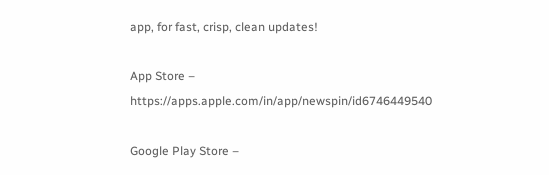app, for fast, crisp, clean updates!

App Store –  https://apps.apple.com/in/app/newspin/id6746449540

Google Play Store –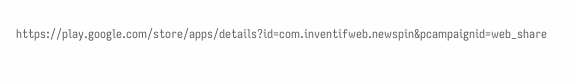https://play.google.com/store/apps/details?id=com.inventifweb.newspin&pcampaignid=web_share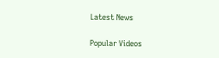Latest News

Popular Videos